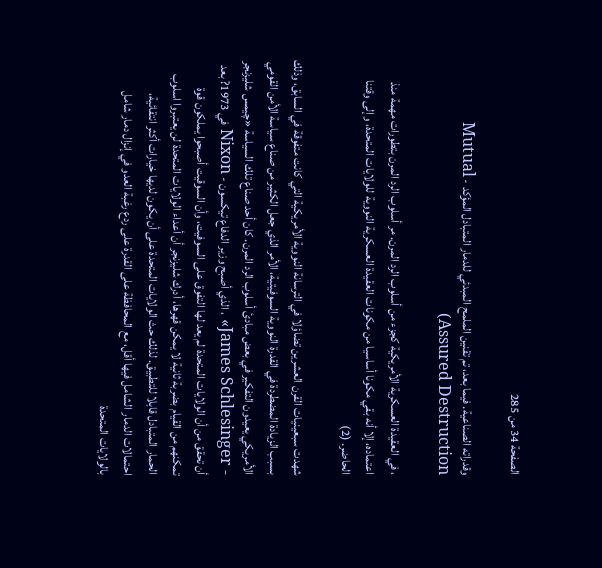الصفحة 34 من 285

وقدراته الصناعية. فيما بعد، تم تقنين الملمح المبدئي للدمار المتبادل المؤكد - Mutual (Assured Destruction

، في العقيدة العسكرية الأمريكية كجزء من أسلوب الرد المرن. مر أسلوب الرد المرن بتطورات مهمة منذ اعتماده، إلا أنه بقي مكونا أساسيا من مكونات العقيدة العسكرية النووية للولايات المتحدة، وإلى وقتنا الحاضر. (2)

شهدت سبعينيات القرن العشرين تضاؤلا في الترسانة النووية الأمريكية التي كانت متفوقة في السابق، وذلك بسبب الزيادة المضطردة في القدرة النووية السوفيتية، الأمر الذي جعل الكثير من صناع سياسة الأمن القومي الأمريكي يعيدون التفكير في بعض مبادئ أسلوب الرد المرن. كان أحد صناع تلك السياسة «چيمس شليزنجر - James Schlesinger» ، الذي أصبح وزير الدفاع تيكسون - Nixon في 1973? بعد أن تحقق من أن الولايات المتحدة لم يعد لها التفوق على السوفيت، وأن السوقيت أصبحوا يملكون قوة تمكنهم من القيام بضربة ثانية لا يمكن قهرها، أدرك شليزنجر أن أعداء الولايات المتحدة لن يعتبروا اسلوب الحمار المتبادل قابلا للتطبيق. لذلك حث الولايات المتحدة على أن يكون لديها خيارات أكثر انتقائية، احتمالات الدمار الشامل فيها أقل، مع المحافظة على القدرة على ردع رغبة العدو في إنزال دمار شامل بالولايات المتحدة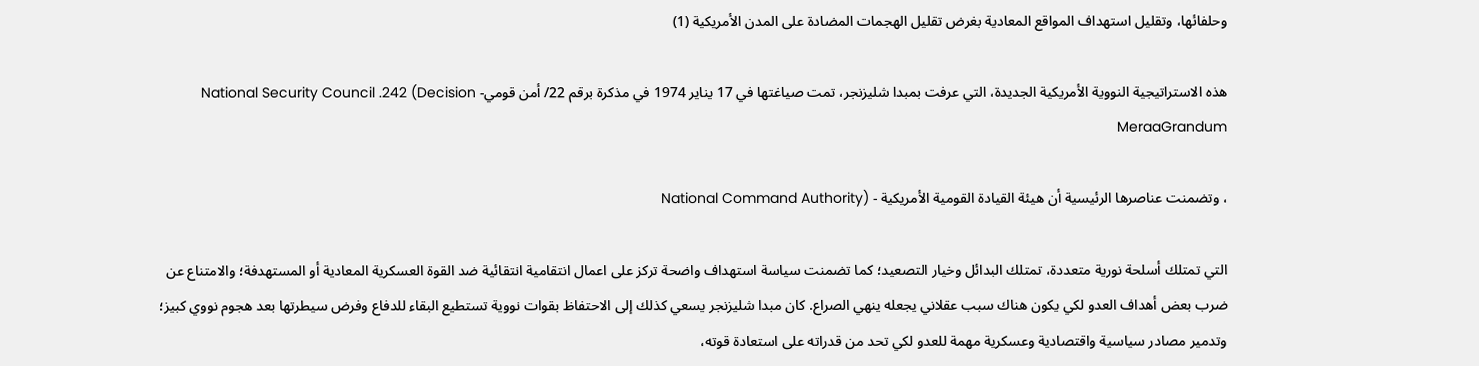وحلفائها، وتقليل استهداف المواقع المعادية بغرض تقليل الهجمات المضادة على المدن الأمريكية (1)

هذه الاستراتيجية النووية الأمريكية الجديدة، التي عرفت بمبدا شليزنجر، تمت صياغتها في 17 يناير 1974 في مذكرة برقم 22/ أمن قومي- National Security Council .242 (Decision MeraaGrandum

، وتضمنت عناصرها الرئيسية أن هيئة القيادة القومية الأمريكية - (National Command Authority

التي تمتلك أسلحة نورية متعددة، تمتلك البدائل وخيار التصعيد؛ كما تضمنت سياسة استهداف واضحة تركز على اعمال انتقامية انتقائية ضد القوة العسكرية المعادية أو المستهدفة؛ والامتناع عن ضرب بعض أهداف العدو لكي يكون هناك سبب عقلاني يجعله ينهي الصراع. كان مبدا شليزنجر يسعي كذلك إلى الاحتفاظ بقوات نووية تستطيع البقاء للدفاع وفرض سيطرتها بعد هجوم نووي كبيز؛ وتدمير مصادر سياسية واقتصادية وعسكرية مهمة للعدو لكي تحد من قدراته على استعادة قوته،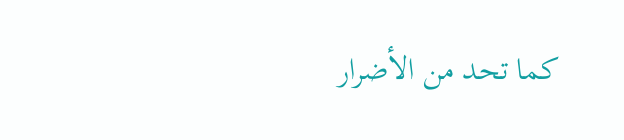كما تحد من الأضرار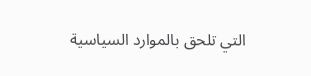التي تلحق بالموارد السياسية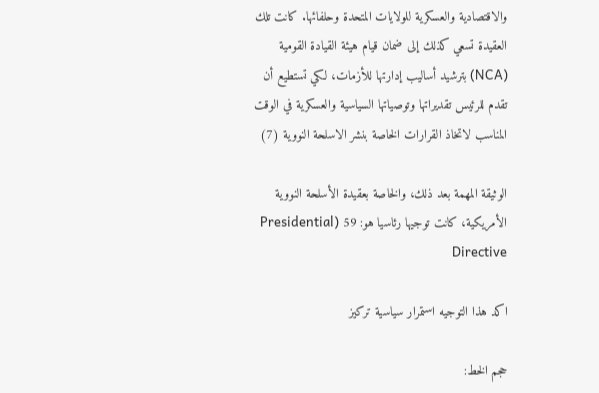والاقتصادية والعسكرية للولايات المتحدة وحلفائها. كانت تلك العقيدة تسعي كذلك إلى ضمان قيام هيئة القيادة القومية (NCA) بترشيد أساليب إدارتها للأزمات، لكي تستطيع أن تقدم للرئيس تقديراتها وتوصياتها السياسية والعسكرية في الوقت المناسب لاتخاذ القرارات الخاصة بنشر الاسلحة النووية (7)

الوثيقة المهمة بعد ذلك، والخاصة بعقيدة الأسلحة النووية الأمريكية، كانت توجيها رئاسيا هو: 59 (Presidential Directive

اكد هذا التوجيه استمرار سياسية تركيز

حجم الخط: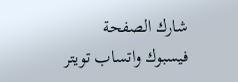شارك الصفحة
فيسبوك واتساب تويتر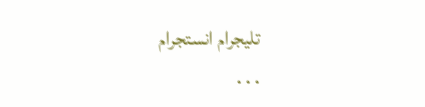تليجرام انستجرام
. . .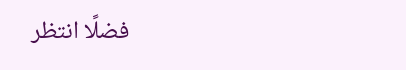فضلًا انتظر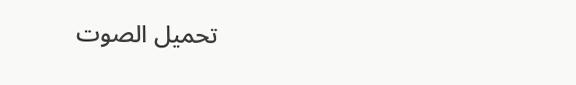تحميل الصوت